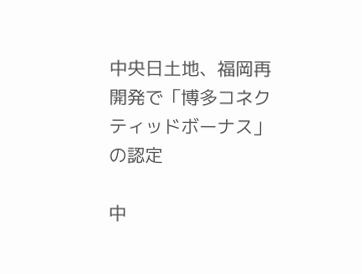中央日土地、福岡再開発で「博多コネクティッドボーナス」の認定

中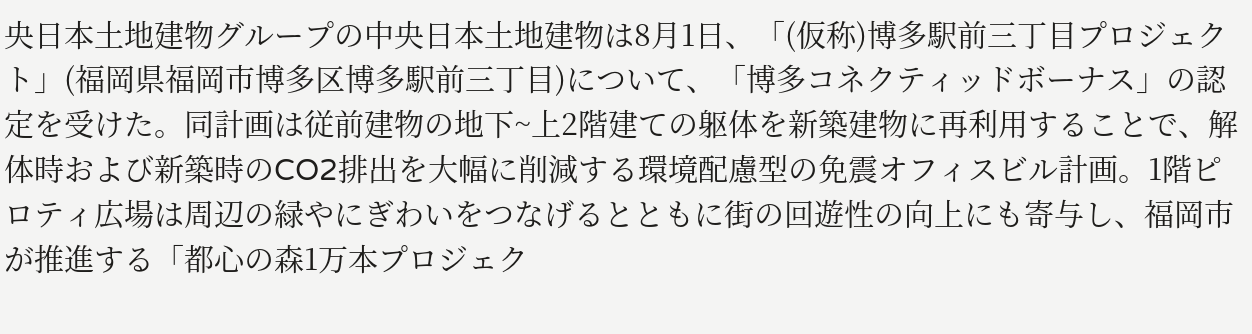央日本土地建物グループの中央日本土地建物は8月1日、「(仮称)博多駅前三丁目プロジェクト」(福岡県福岡市博多区博多駅前三丁目)について、「博多コネクティッドボーナス」の認定を受けた。同計画は従前建物の地下~上2階建ての躯体を新築建物に再利用することで、解体時および新築時のCO2排出を大幅に削減する環境配慮型の免震オフィスビル計画。1階ピロティ広場は周辺の緑やにぎわいをつなげるとともに街の回遊性の向上にも寄与し、福岡市が推進する「都心の森1万本プロジェク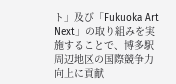ト」及び「Fukuoka Art Next」の取り組みを実施することで、博多駅周辺地区の国際競争力向上に貢献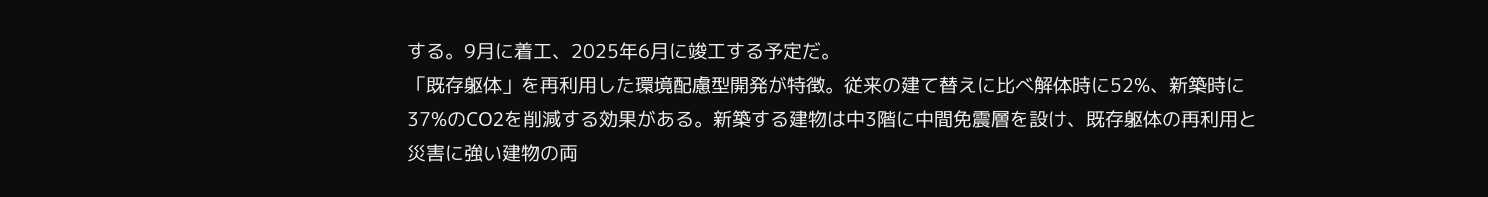する。9月に着工、2025年6月に竣工する予定だ。
「既存躯体」を再利用した環境配慮型開発が特徴。従来の建て替えに比べ解体時に52%、新築時に37%のCO2を削減する効果がある。新築する建物は中3階に中間免震層を設け、既存躯体の再利用と災害に強い建物の両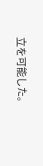立を可能した。